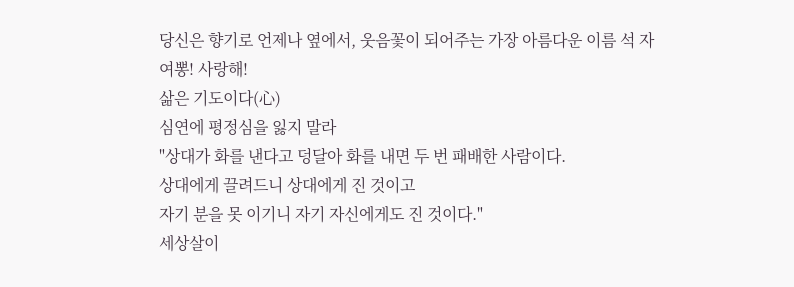당신은 향기로 언제나 옆에서, 웃음꽃이 되어주는 가장 아름다운 이름 석 자
여뽕! 사랑해!
삶은 기도이다(心)
심연에 평정심을 잃지 말라
"상대가 화를 낸다고 덩달아 화를 내면 두 번 패배한 사람이다.
상대에게 끌려드니 상대에게 진 것이고
자기 분을 못 이기니 자기 자신에게도 진 것이다."
세상살이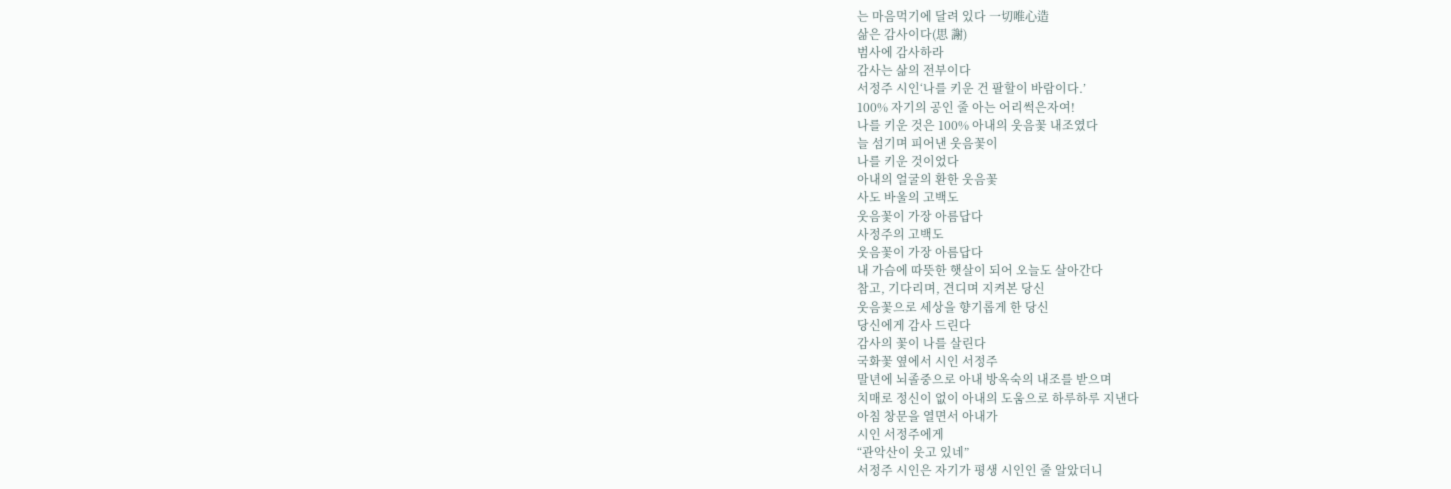는 마음먹기에 달려 있다 一切唯心造
삶은 감사이다(思 謝)
범사에 감사하라
감사는 삶의 전부이다
서정주 시인‘나를 키운 건 팔할이 바람이다.’
100% 자기의 공인 줄 아는 어리썩은자여!
나를 키운 것은 100% 아내의 웃음꽃 내조였다
늘 섬기며 피어낸 웃음꽃이
나를 키운 것이었다
아내의 얼굴의 환한 웃음꽃
사도 바울의 고백도
웃음꽃이 가장 아름답다
사정주의 고백도
웃음꽃이 가장 아름답다
내 가슴에 따뜻한 햇살이 되어 오늘도 살아간다
참고, 기다리며, 견디며 지켜본 당신
웃음꽃으로 세상을 향기롭게 한 당신
당신에게 감사 드린다
감사의 꽃이 나를 살린다
국화꽃 옆에서 시인 서정주
말년에 뇌졸중으로 아내 방옥숙의 내조를 받으며
치매로 정신이 없이 아내의 도움으로 하루하루 지낸다
아침 창문을 열면서 아내가
시인 서정주에게
“관악산이 웃고 있네”
서정주 시인은 자기가 평생 시인인 줄 알았더니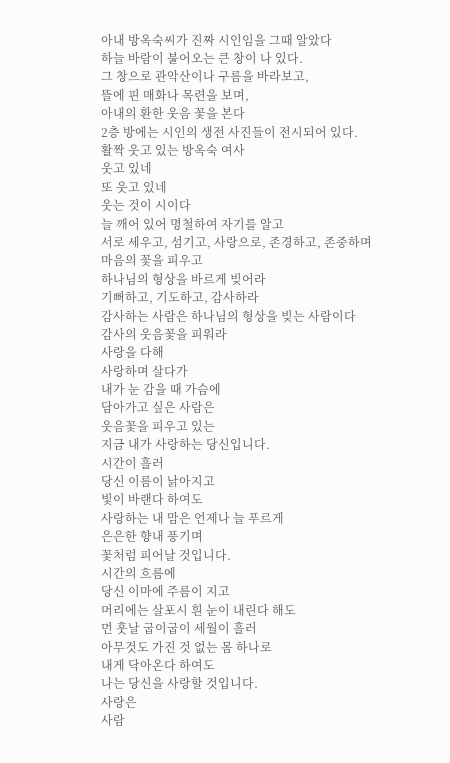아내 방옥숙씨가 진짜 시인임을 그때 알았다
하늘 바람이 불어오는 큰 창이 나 있다.
그 창으로 관악산이나 구름을 바라보고,
뜰에 핀 매화나 목련을 보며,
아내의 환한 웃음 꽃을 본다
2층 방에는 시인의 생전 사진들이 전시되어 있다.
활짝 웃고 있는 방옥숙 여사
웃고 있네
또 웃고 있네
웃는 것이 시이다
늘 깨어 있어 명철하여 자기를 알고
서로 세우고, 섬기고, 사랑으로, 존경하고, 존중하며
마음의 꽃을 피우고
하나님의 형상을 바르게 빚어라
기뻐하고, 기도하고, 감사하라
감사하는 사람은 하나님의 형상을 빚는 사람이다
감사의 웃음꽃을 피워라
사랑을 다해
사랑하며 살다가
내가 눈 감을 때 가슴에
담아가고 싶은 사람은
웃음꽃을 피우고 있는
지금 내가 사랑하는 당신입니다.
시간이 흘러
당신 이름이 낡아지고
빛이 바랜다 하여도
사랑하는 내 맘은 언제나 늘 푸르게
은은한 향내 풍기며
꽃처럼 피어날 것입니다.
시간의 흐름에
당신 이마에 주름이 지고
머리에는 살포시 흰 눈이 내린다 해도
먼 훗날 굽이굽이 세월이 흘러
아무것도 가진 것 없는 몸 하나로
내게 닥아온다 하여도
나는 당신을 사랑할 것입니다.
사랑은
사람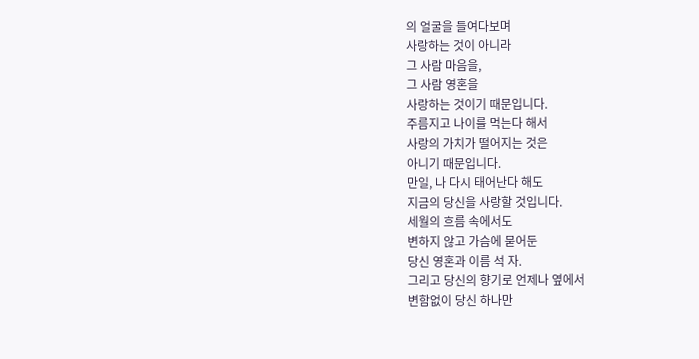의 얼굴을 들여다보며
사랑하는 것이 아니라
그 사람 마음을,
그 사람 영혼을
사랑하는 것이기 때문입니다.
주름지고 나이를 먹는다 해서
사랑의 가치가 떨어지는 것은
아니기 때문입니다.
만일, 나 다시 태어난다 해도
지금의 당신을 사랑할 것입니다.
세월의 흐름 속에서도
변하지 않고 가슴에 묻어둔
당신 영혼과 이름 석 자.
그리고 당신의 향기로 언제나 옆에서
변함없이 당신 하나만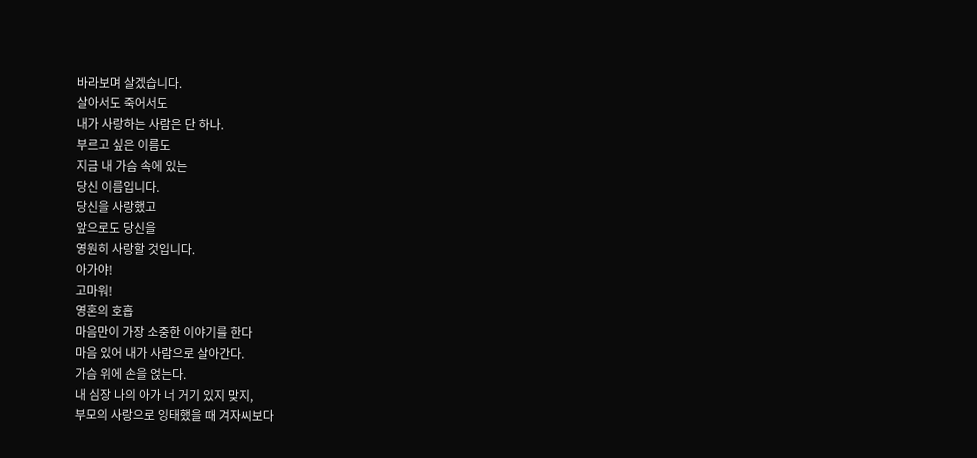바라보며 살겠습니다.
살아서도 죽어서도
내가 사랑하는 사람은 단 하나.
부르고 싶은 이름도
지금 내 가슴 속에 있는
당신 이름입니다.
당신을 사랑했고
앞으로도 당신을
영원히 사랑할 것입니다.
아가야!
고마워!
영혼의 호흡
마음만이 가장 소중한 이야기를 한다
마음 있어 내가 사람으로 살아간다.
가슴 위에 손을 얹는다.
내 심장 나의 아가 너 거기 있지 맞지,
부모의 사랑으로 잉태했을 때 겨자씨보다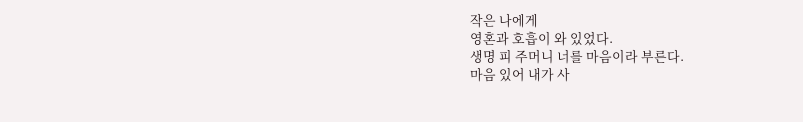작은 나에게
영혼과 호흡이 와 있었다.
생명 피 주머니 너를 마음이라 부른다.
마음 있어 내가 사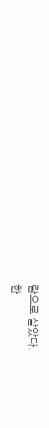람으로 살았다.
한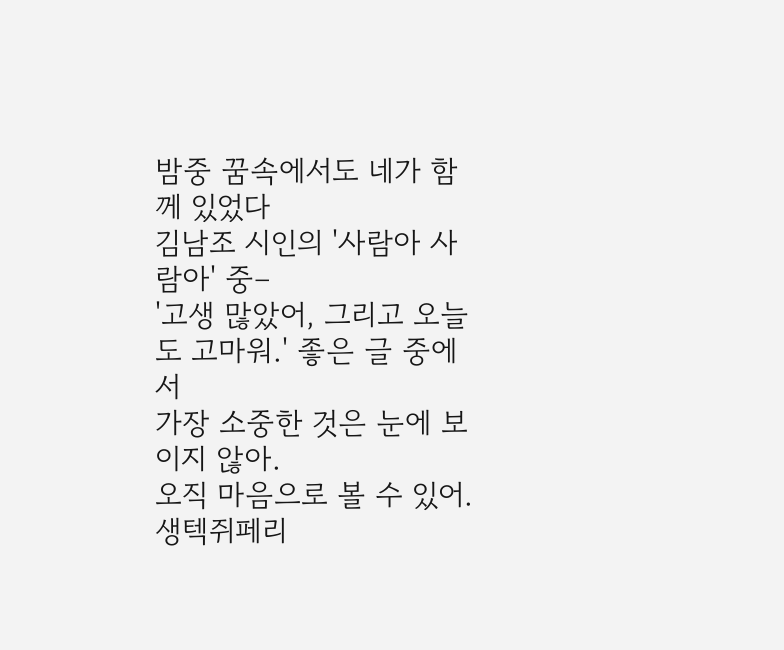밤중 꿈속에서도 네가 함께 있었다
김남조 시인의 '사람아 사람아' 중–
'고생 많았어, 그리고 오늘도 고마워.' 좋은 글 중에서
가장 소중한 것은 눈에 보이지 않아.
오직 마음으로 볼 수 있어. 생텍쥐페리